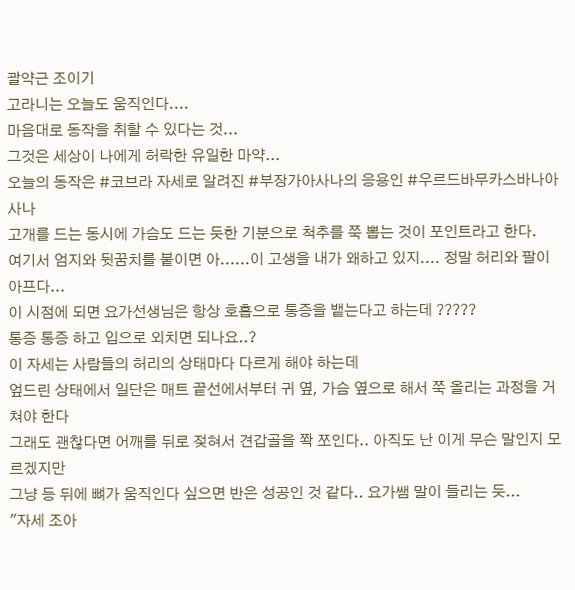괄약근 조이기
고라니는 오늘도 움직인다....
마음대로 동작을 취할 수 있다는 것...
그것은 세상이 나에게 허락한 유일한 마약...
오늘의 동작은 #코브라 자세로 알려진 #부장가아사나의 응용인 #우르드바무카스바나아사나
고개를 드는 동시에 가슴도 드는 듯한 기분으로 척추를 쭉 뽑는 것이 포인트라고 한다.
여기서 엄지와 뒷꿈치를 붙이면 아......이 고생을 내가 왜하고 있지.... 정말 허리와 팔이 아프다...
이 시점에 되면 요가선생님은 항상 호흡으로 통증을 뱉는다고 하는데 ?????
통증 통증 하고 입으로 외치면 되나요..?
이 자세는 사람들의 허리의 상태마다 다르게 해야 하는데
엎드린 상태에서 일단은 매트 끝선에서부터 귀 옆, 가슴 옆으로 해서 쭉 올리는 과정을 거쳐야 한다
그래도 괜찮다면 어깨를 뒤로 젖혀서 견갑골을 쫙 쪼인다.. 아직도 난 이게 무슨 말인지 모르겠지만
그냥 등 뒤에 뼈가 움직인다 싶으면 반은 성공인 것 같다.. 요가쌤 말이 들리는 듯...
"자세 조아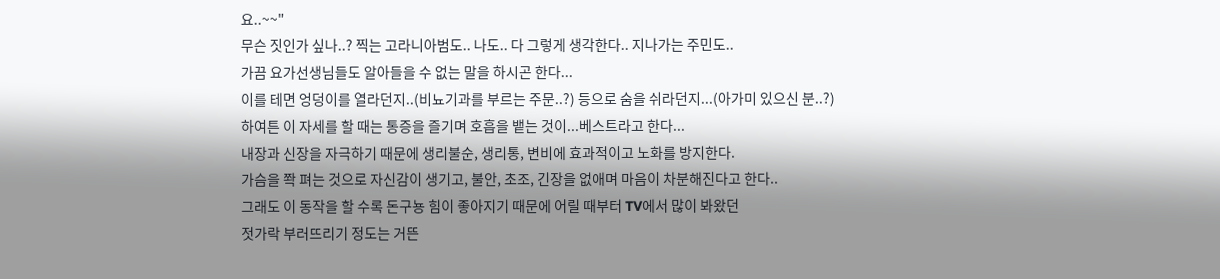요..~~"
무슨 짓인가 싶나..? 찍는 고라니아범도.. 나도.. 다 그렇게 생각한다.. 지나가는 주민도..
가끔 요가선생님들도 알아들을 수 없는 말을 하시곤 한다...
이를 테면 엉덩이를 열라던지..(비뇨기과를 부르는 주문..?) 등으로 숨을 쉬라던지...(아가미 있으신 분..?)
하여튼 이 자세를 할 때는 통증을 즐기며 호흡을 뱉는 것이...베스트라고 한다...
내장과 신장을 자극하기 때문에 생리불순, 생리통, 변비에 효과적이고 노화를 방지한다.
가슴을 쫙 펴는 것으로 자신감이 생기고, 불안, 초조, 긴장을 없애며 마음이 차분해진다고 한다..
그래도 이 동작을 할 수록 돈구뇽 힘이 좋아지기 때문에 어릴 때부터 TV에서 많이 봐왔던
젓가락 부러뜨리기 정도는 거뜬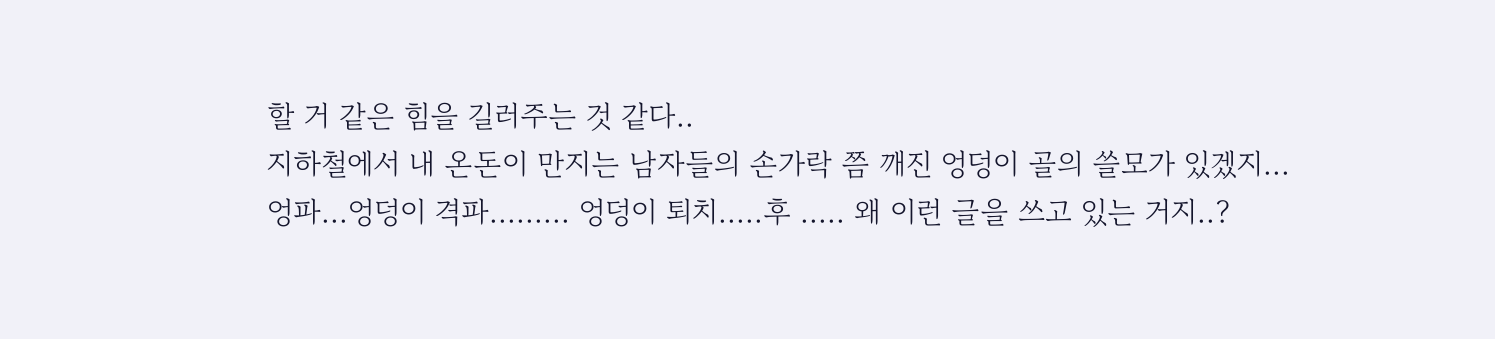할 거 같은 힘을 길러주는 것 같다..
지하철에서 내 온돈이 만지는 남자들의 손가락 쯤 깨진 엉덩이 골의 쓸모가 있겠지...
엉파...엉덩이 격파......... 엉덩이 퇴치.....후 ..... 왜 이런 글을 쓰고 있는 거지..?